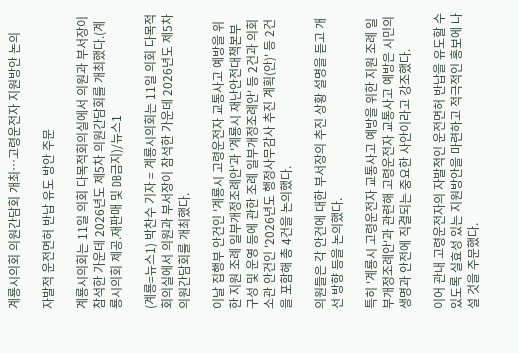계룡시의회 의원간담회 개최…고령운전자 지원방안 논의

자발적 운전면허 반납 유도 방안 주문

계룡시의회는 11일 의회 다목적회의실에서 의원과 부서장이 참석한 가운데 2026년도 제5차 의원간담회를 개최했다.(계룡시의회 제공.재판매 및 DB금지)/뉴스1

(계룡=뉴스1) 박찬수 기자 = 계룡시의회는 11일 의회 다목적회의실에서 의원과 부서장이 참석한 가운데 2026년도 제5차 의원간담회를 개최했다.

이날 집행부 안건인 '계룡시 고령운전자 교통사고 예방을 위한 지원 조례 일부개정조례안'과 '계룡시 재난안전대책본부 구성 및 운영 등에 관한 조례 일부개정조례안' 등 2건과 의회 소관 안건인 '2026년도 행정사무감사 추진 계획(안)' 등 2건을 포함해 총 4건을 논의했다.

의원들은 각 안건에 대한 부서장의 추진 상황 설명을 듣고 개선 방향 등을 논의했다.

특히 '계룡시 고령운전자 교통사고 예방을 위한 지원 조례 일부개정조례안'과 관련해 고령운전자 교통사고 예방은 시민의 생명과 안전에 직결되는 중요한 사안이라고 강조했다.

이어 관내 고령운전자의 자발적인 운전면허 반납을 유도할 수 있도록 실효성 있는 지원방안을 마련하고 적극적인 홍보에 나설 것을 주문했다.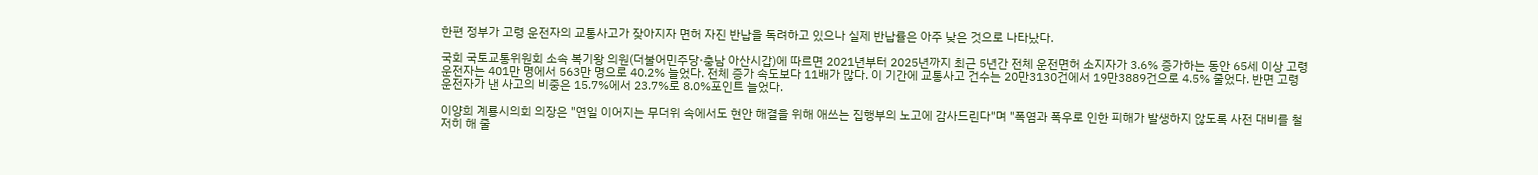한편 정부가 고령 운전자의 교통사고가 잦아지자 면허 자진 반납을 독려하고 있으나 실제 반납률은 아주 낮은 것으로 나타났다.

국회 국토교통위원회 소속 복기왕 의원(더불어민주당·충남 아산시갑)에 따르면 2021년부터 2025년까지 최근 5년간 전체 운전면허 소지자가 3.6% 증가하는 동안 65세 이상 고령 운전자는 401만 명에서 563만 명으로 40.2% 늘었다. 전체 증가 속도보다 11배가 많다. 이 기간에 교통사고 건수는 20만3130건에서 19만3889건으로 4.5% 줄었다. 반면 고령 운전자가 낸 사고의 비중은 15.7%에서 23.7%로 8.0%포인트 늘었다.

이양희 계룡시의회 의장은 "연일 이어지는 무더위 속에서도 현안 해결을 위해 애쓰는 집행부의 노고에 감사드린다"며 "폭염과 폭우로 인한 피해가 발생하지 않도록 사전 대비를 철저히 해 줄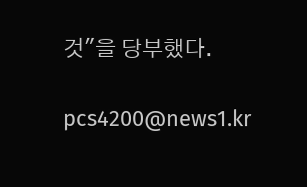것"을 당부했다.

pcs4200@news1.kr